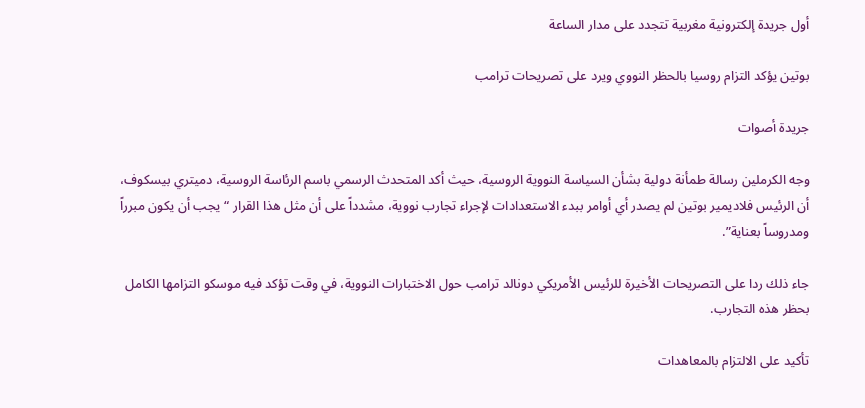أول جريدة إلكترونية مغربية تتجدد على مدار الساعة

بوتين يؤكد التزام روسيا بالحظر النووي ويرد على تصريحات ترامب

جريدة أصوات

وجه الكرملين رسالة طمأنة دولية بشأن السياسة النووية الروسية، حيث أكد المتحدث الرسمي باسم الرئاسة الروسية، دميتري بيسكوف، أن الرئيس فلاديمير بوتين لم يصدر أي أوامر ببدء الاستعدادات لإجراء تجارب نووية، مشدداً على أن مثل هذا القرار “يجب أن يكون مبرراً ومدروساً بعناية”.

جاء ذلك ردا على التصريحات الأخيرة للرئيس الأمريكي دونالد ترامب حول الاختبارات النووية، في وقت تؤكد فيه موسكو التزامها الكامل بحظر هذه التجارب.

تأكيد على الالتزام بالمعاهدات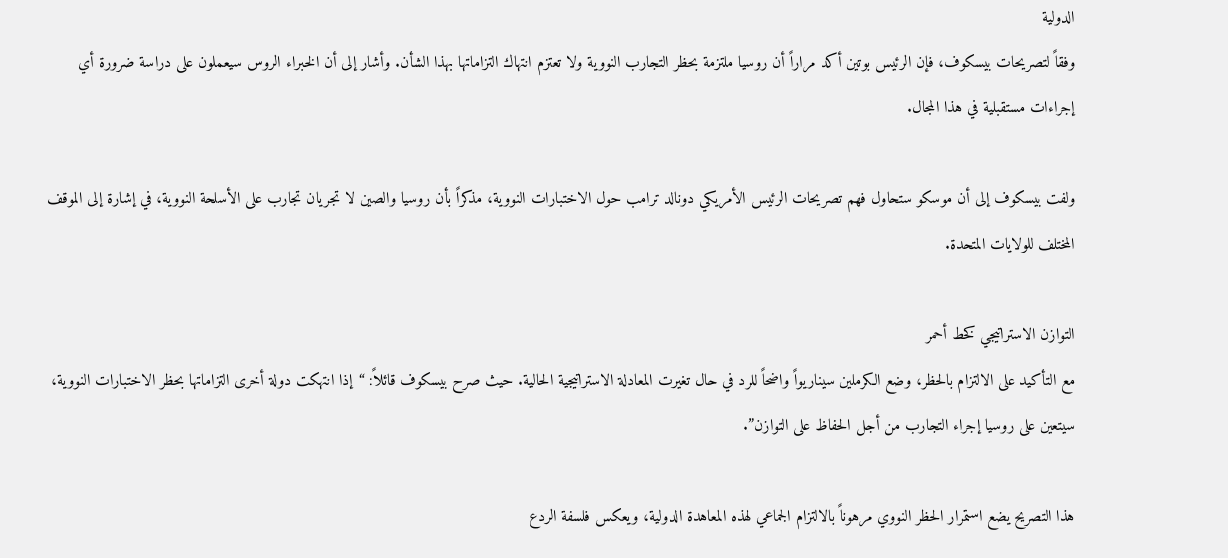الدولية
وفقاً لتصريحات بيسكوف، فإن الرئيس بوتين أكد مراراً أن روسيا ملتزمة بحظر التجارب النووية ولا تعتزم انتهاك التزاماتها بهذا الشأن. وأشار إلى أن الخبراء الروس سيعملون على دراسة ضرورة أي إجراءات مستقبلية في هذا المجال.

ولفت بيسكوف إلى أن موسكو ستحاول فهم تصريحات الرئيس الأمريكي دونالد ترامب حول الاختبارات النووية، مذكراً بأن روسيا والصين لا تجريان تجارب على الأسلحة النووية، في إشارة إلى الموقف المختلف للولايات المتحدة.

التوازن الاستراتيجي كخط أحمر
مع التأكيد على الالتزام بالحظر، وضع الكرملين سيناريواً واضحاً للرد في حال تغيرت المعادلة الاستراتيجية الحالية. حيث صرح بيسكوف قائلاً: “إذا انتهكت دولة أخرى التزاماتها بحظر الاختبارات النووية، سيتعين على روسيا إجراء التجارب من أجل الحفاظ على التوازن”.

هذا التصريح يضع استمرار الحظر النووي مرهوناً بالالتزام الجماعي لهذه المعاهدة الدولية، ويعكس فلسفة الردع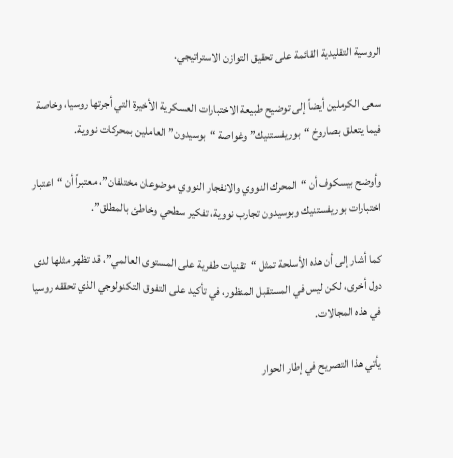الروسية التقليدية القائمة على تحقيق التوازن الاستراتيجي.

سعى الكرملين أيضاً إلى توضيح طبيعة الاختبارات العسكرية الأخيرة التي أجرتها روسيا، وخاصة فيما يتعلق بصاروخ “بوريفستنيك” وغواصة “بوسيدون” العاملين بمحركات نووية.

وأوضح بيسكوف أن “المحرك النووي والانفجار النووي موضوعان مختلفان”، معتبراً أن “اعتبار اختبارات بوريفستنيك وبوسيدون تجارب نووية، تفكير سطحي وخاطئ بالمطلق”.

كما أشار إلى أن هذه الأسلحة تمثل “تقنيات طفرية على المستوى العالمي”، قد تظهر مثلها لدى دول أخرى، لكن ليس في المستقبل المنظور، في تأكيد على التفوق التكنولوجي الذي تحققه روسيا في هذه المجالات.

يأتي هذا التصريح في إطار الحوار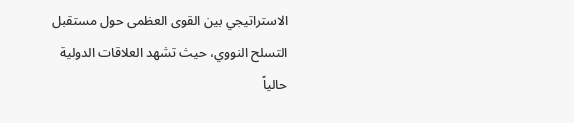الاستراتيجي بين القوى العظمى حول مستقبل التسلح النووي، حيث تشهد العلاقات الدولية حالياً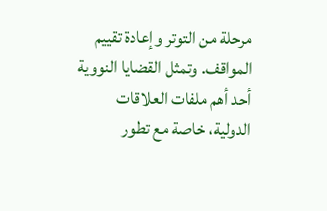مرحلة من التوتر وإعادة تقييم المواقف. وتمثل القضايا النووية أحد أهم ملفات العلاقات الدولية، خاصة مع تطور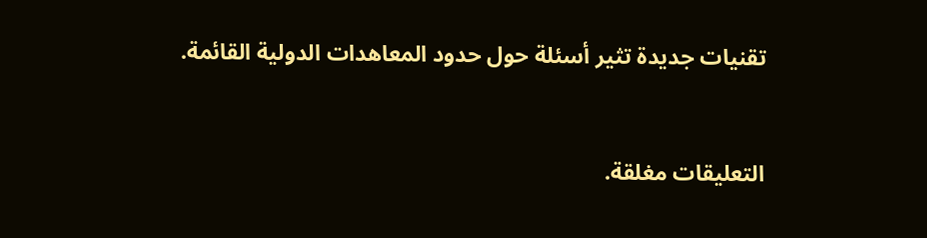تقنيات جديدة تثير أسئلة حول حدود المعاهدات الدولية القائمة.



التعليقات مغلقة.